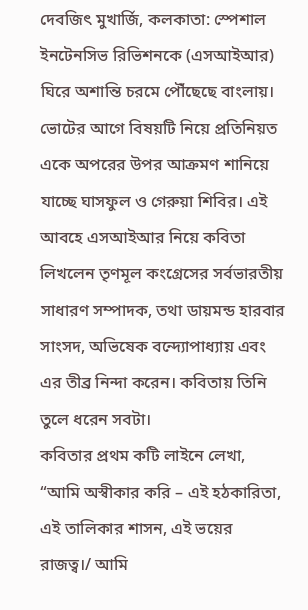দেবজিৎ মুখার্জি, কলকাতা: স্পেশাল ইনটেনসিভ রিভিশনকে (এসআইআর) ঘিরে অশান্তি চরমে পৌঁছেছে বাংলায়। ভোটের আগে বিষয়টি নিয়ে প্রতিনিয়ত একে অপরের উপর আক্রমণ শানিয়ে যাচ্ছে ঘাসফুল ও গেরুয়া শিবির। এই আবহে এসআইআর নিয়ে কবিতা লিখলেন তৃণমূল কংগ্রেসের সর্বভারতীয় সাধারণ সম্পাদক, তথা ডায়মন্ড হারবার সাংসদ, অভিষেক বন্দ্যোপাধ্যায় এবং এর তীব্র নিন্দা করেন। কবিতায় তিনি তুলে ধরেন সবটা।
কবিতার প্রথম কটি লাইনে লেখা, “আমি অস্বীকার করি – এই হঠকারিতা, এই তালিকার শাসন, এই ভয়ের রাজত্ব।/ আমি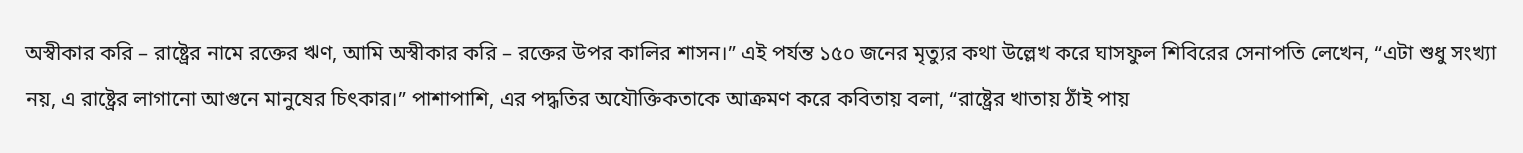অস্বীকার করি – রাষ্ট্রের নামে রক্তের ঋণ, আমি অস্বীকার করি – রক্তের উপর কালির শাসন।” এই পর্যন্ত ১৫০ জনের মৃত্যুর কথা উল্লেখ করে ঘাসফুল শিবিরের সেনাপতি লেখেন, “এটা শুধু সংখ্যা নয়, এ রাষ্ট্রের লাগানো আগুনে মানুষের চিৎকার।” পাশাপাশি, এর পদ্ধতির অযৌক্তিকতাকে আক্রমণ করে কবিতায় বলা, “রাষ্ট্রের খাতায় ঠাঁই পায়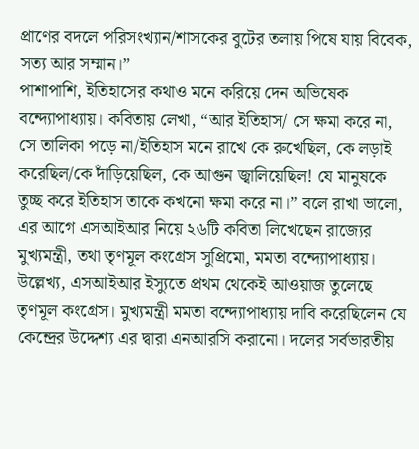প্রাণের বদলে পরিসংখ্যান/শাসকের বুটের তলায় পিষে যায় বিবেক, সত্য আর সম্মান।”
পাশাপাশি, ইতিহাসের কথাও মনে করিয়ে দেন অভিষেক বন্দ্যোপাধ্যায়। কবিতায় লেখা, “আর ইতিহাস/ সে ক্ষমা করে না, সে তালিকা পড়ে না/ইতিহাস মনে রাখে কে রুখেছিল, কে লড়াই করেছিল/কে দাঁড়িয়েছিল, কে আগুন জ্বালিয়েছিল! যে মানুষকে তুচ্ছ করে ইতিহাস তাকে কখনো ক্ষমা করে না।” বলে রাখা ভালো, এর আগে এসআইআর নিয়ে ২৬টি কবিতা লিখেছেন রাজ্যের মুখ্যমন্ত্রী, তথা তৃণমূল কংগ্রেস সুপ্রিমো, মমতা বন্দ্যোপাধ্যায়।
উল্লেখ্য, এসআইআর ইস্যুতে প্রথম থেকেই আওয়াজ তুলেছে তৃণমূল কংগ্রেস। মুখ্যমন্ত্রী মমতা বন্দ্যোপাধ্যায় দাবি করেছিলেন যে কেন্দ্রের উদ্দেশ্য এর দ্বারা এনআরসি করানো। দলের সর্বভারতীয়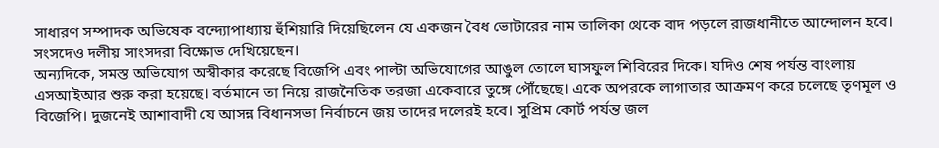সাধারণ সম্পাদক অভিষেক বন্দ্যোপাধ্যায় হুঁশিয়ারি দিয়েছিলেন যে একজন বৈধ ভোটারের নাম তালিকা থেকে বাদ পড়লে রাজধানীতে আন্দোলন হবে। সংসদেও দলীয় সাংসদরা বিক্ষোভ দেখিয়েছেন।
অন্যদিকে, সমস্ত অভিযোগ অস্বীকার করেছে বিজেপি এবং পাল্টা অভিযোগের আঙুল তোলে ঘাসফুল শিবিরের দিকে। যদিও শেষ পর্যন্ত বাংলায় এসআইআর শুরু করা হয়েছে। বর্তমানে তা নিয়ে রাজনৈতিক তরজা একেবারে তুঙ্গে পৌঁছেছে। একে অপরকে লাগাতার আক্রমণ করে চলেছে তৃণমূল ও বিজেপি। দুজনেই আশাবাদী যে আসন্ন বিধানসভা নির্বাচনে জয় তাদের দলেরই হবে। সুপ্রিম কোর্ট পর্যন্ত জল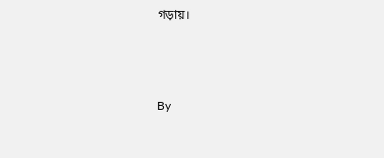গড়ায়।



By